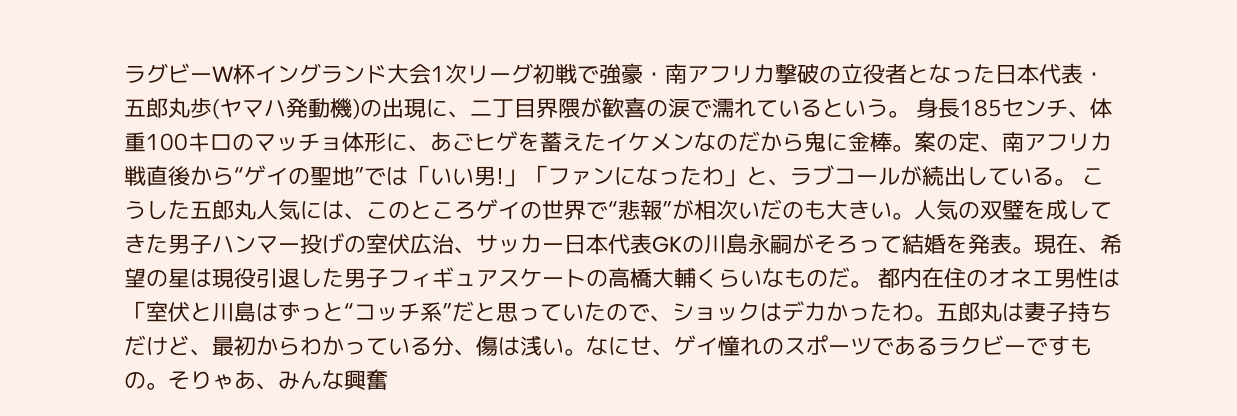ラグビーW杯イングランド大会1次リーグ初戦で強豪・南アフリカ撃破の立役者となった日本代表・五郎丸歩(ヤマハ発動機)の出現に、二丁目界隈が歓喜の涙で濡れているという。 身長185センチ、体重100キロのマッチョ体形に、あごヒゲを蓄えたイケメンなのだから鬼に金棒。案の定、南アフリカ戦直後から“ゲイの聖地”では「いい男!」「ファンになったわ」と、ラブコールが続出している。 こうした五郎丸人気には、このところゲイの世界で“悲報”が相次いだのも大きい。人気の双璧を成してきた男子ハンマー投げの室伏広治、サッカー日本代表GKの川島永嗣がそろって結婚を発表。現在、希望の星は現役引退した男子フィギュアスケートの高橋大輔くらいなものだ。 都内在住のオネエ男性は「室伏と川島はずっと“コッチ系”だと思っていたので、ショックはデカかったわ。五郎丸は妻子持ちだけど、最初からわかっている分、傷は浅い。なにせ、ゲイ憧れのスポーツであるラクビーですもの。そりゃあ、みんな興奮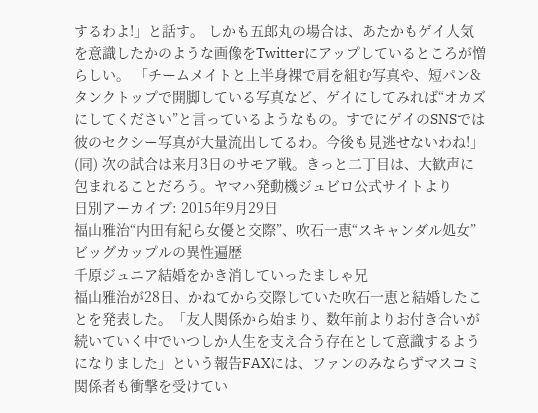するわよ!」と話す。 しかも五郎丸の場合は、あたかもゲイ人気を意識したかのような画像をTwitterにアップしているところが憎らしい。 「チームメイトと上半身裸で肩を組む写真や、短パン&タンクトップで開脚している写真など、ゲイにしてみれば“オカズにしてください”と言っているようなもの。すでにゲイのSNSでは彼のセクシー写真が大量流出してるわ。今後も見逃せないわね!」(同) 次の試合は来月3日のサモア戦。きっと二丁目は、大歓声に包まれることだろう。ヤマハ発動機ジュビロ公式サイトより
日別アーカイブ: 2015年9月29日
福山雅治“内田有紀ら女優と交際”、吹石一恵“スキャンダル処女”ビッグカップルの異性遍歴
千原ジュニア結婚をかき消していったましゃ兄
福山雅治が28日、かねてから交際していた吹石一恵と結婚したことを発表した。「友人関係から始まり、数年前よりお付き合いが続いていく中でいつしか人生を支え合う存在として意識するようになりました」という報告FAXには、ファンのみならずマスコミ関係者も衝撃を受けてい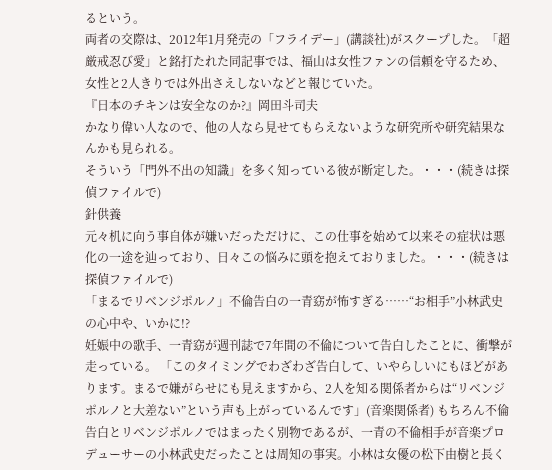るという。
両者の交際は、2012年1月発売の「フライデー」(講談社)がスクープした。「超厳戒忍び愛」と銘打たれた同記事では、福山は女性ファンの信頼を守るため、女性と2人きりでは外出さえしないなどと報じていた。
『日本のチキンは安全なのか?』岡田斗司夫
かなり偉い人なので、他の人なら見せてもらえないような研究所や研究結果なんかも見られる。
そういう「門外不出の知識」を多く知っている彼が断定した。・・・(続きは探偵ファイルで)
針供養
元々机に向う事自体が嫌いだっただけに、この仕事を始めて以来その症状は悪化の一途を辿っており、日々この悩みに頭を抱えておりました。・・・(続きは探偵ファイルで)
「まるでリベンジポルノ」不倫告白の一青窈が怖すぎる……“お相手”小林武史の心中や、いかに!?
妊娠中の歌手、一青窈が週刊誌で7年間の不倫について告白したことに、衝撃が走っている。 「このタイミングでわざわざ告白して、いやらしいにもほどがあります。まるで嫌がらせにも見えますから、2人を知る関係者からは“リベンジポルノと大差ない”という声も上がっているんです」(音楽関係者) もちろん不倫告白とリベンジポルノではまったく別物であるが、一青の不倫相手が音楽プロデューサーの小林武史だったことは周知の事実。小林は女優の松下由樹と長く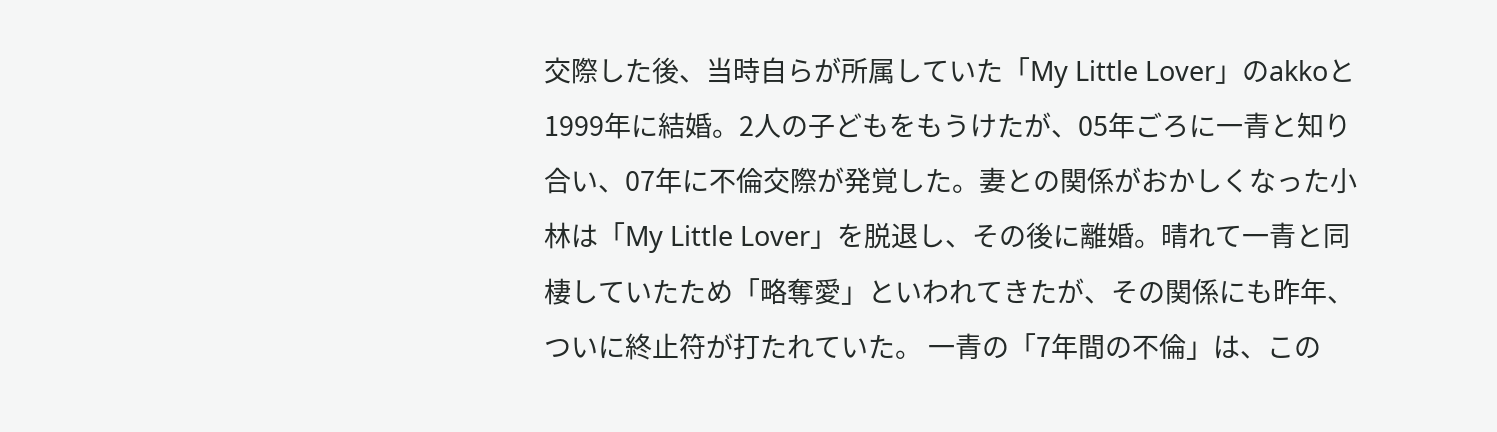交際した後、当時自らが所属していた「My Little Lover」のakkoと1999年に結婚。2人の子どもをもうけたが、05年ごろに一青と知り合い、07年に不倫交際が発覚した。妻との関係がおかしくなった小林は「My Little Lover」を脱退し、その後に離婚。晴れて一青と同棲していたため「略奪愛」といわれてきたが、その関係にも昨年、ついに終止符が打たれていた。 一青の「7年間の不倫」は、この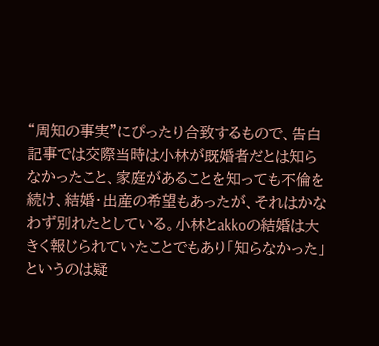“周知の事実”にぴったり合致するもので、告白記事では交際当時は小林が既婚者だとは知らなかったこと、家庭があることを知っても不倫を続け、結婚・出産の希望もあったが、それはかなわず別れたとしている。小林とakkoの結婚は大きく報じられていたことでもあり「知らなかった」というのは疑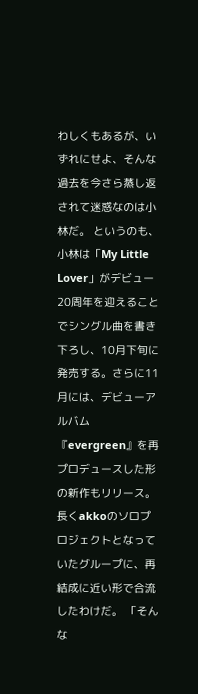わしくもあるが、いずれにせよ、そんな過去を今さら蒸し返されて迷惑なのは小林だ。 というのも、小林は「My Little Lover」がデビュー20周年を迎えることでシングル曲を書き下ろし、10月下旬に発売する。さらに11月には、デビューアルバム『evergreen』を再プロデュースした形の新作もリリース。長くakkoのソロプロジェクトとなっていたグループに、再結成に近い形で合流したわけだ。 「そんな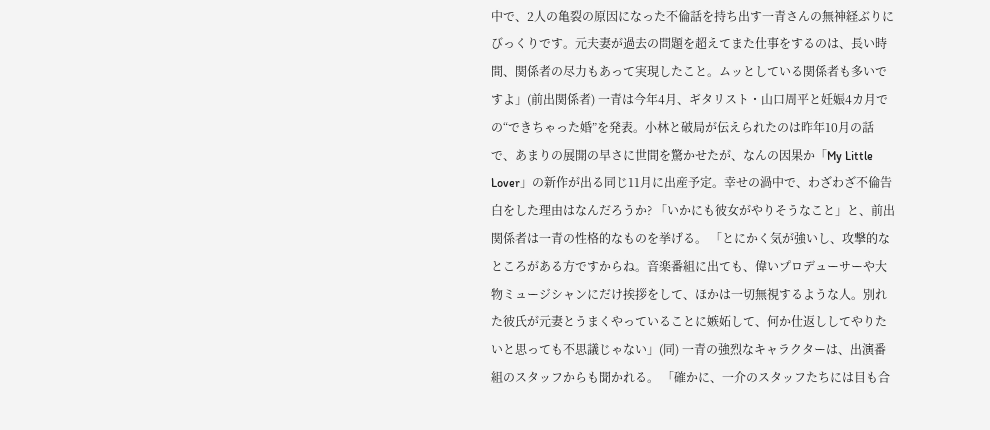中で、2人の亀裂の原因になった不倫話を持ち出す一青さんの無神経ぶりにびっくりです。元夫妻が過去の問題を超えてまた仕事をするのは、長い時間、関係者の尽力もあって実現したこと。ムッとしている関係者も多いですよ」(前出関係者) 一青は今年4月、ギタリスト・山口周平と妊娠4カ月での“できちゃった婚”を発表。小林と破局が伝えられたのは昨年10月の話で、あまりの展開の早さに世間を驚かせたが、なんの因果か「My Little Lover」の新作が出る同じ11月に出産予定。幸せの渦中で、わざわざ不倫告白をした理由はなんだろうか? 「いかにも彼女がやりそうなこと」と、前出関係者は一青の性格的なものを挙げる。 「とにかく気が強いし、攻撃的なところがある方ですからね。音楽番組に出ても、偉いプロデューサーや大物ミュージシャンにだけ挨拶をして、ほかは一切無視するような人。別れた彼氏が元妻とうまくやっていることに嫉妬して、何か仕返ししてやりたいと思っても不思議じゃない」(同) 一青の強烈なキャラクターは、出演番組のスタッフからも聞かれる。 「確かに、一介のスタッフたちには目も合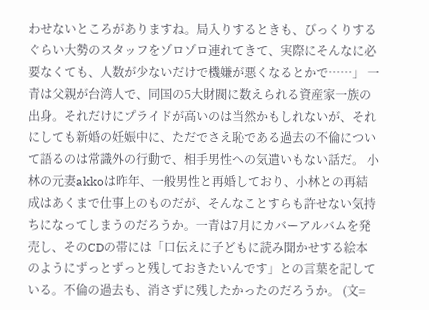わせないところがありますね。局入りするときも、びっくりするぐらい大勢のスタッフをゾロゾロ連れてきて、実際にそんなに必要なくても、人数が少ないだけで機嫌が悪くなるとかで……」 一青は父親が台湾人で、同国の5大財閥に数えられる資産家一族の出身。それだけにプライドが高いのは当然かもしれないが、それにしても新婚の妊娠中に、ただでさえ恥である過去の不倫について語るのは常識外の行動で、相手男性への気遣いもない話だ。 小林の元妻akkoは昨年、一般男性と再婚しており、小林との再結成はあくまで仕事上のものだが、そんなことすらも許せない気持ちになってしまうのだろうか。一青は7月にカバーアルバムを発売し、そのCDの帯には「口伝えに子どもに読み聞かせする絵本のようにずっとずっと残しておきたいんです」との言葉を記している。不倫の過去も、消さずに残したかったのだろうか。 (文=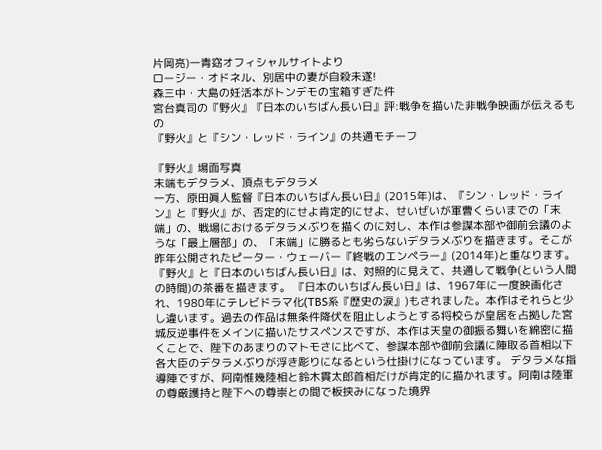片岡亮)一青窈オフィシャルサイトより
ロージー・オドネル、別居中の妻が自殺未遂!
森三中・大島の妊活本がトンデモの宝箱すぎた件
宮台真司の『野火』『日本のいちばん長い日』評:戦争を描いた非戦争映画が伝えるもの
『野火』と『シン・レッド・ライン』の共通モチーフ

『野火』場面写真
末端もデタラメ、頂点もデタラメ
一方、原田眞人監督『日本のいちばん長い日』(2015年)は、『シン・レッド・ライン』と『野火』が、否定的にせよ肯定的にせよ、せいぜいが軍曹くらいまでの「末端」の、戦場におけるデタラメぶりを描くのに対し、本作は参謀本部や御前会議のような「最上層部」の、「末端」に勝るとも劣らないデタラメぶりを描きます。そこが昨年公開されたピーター・ウェーバー『終戦のエンペラー』(2014年)と重なります。『野火』と『日本のいちばん長い日』は、対照的に見えて、共通して戦争(という人間の時間)の茶番を描きます。 『日本のいちばん長い日』は、1967年に一度映画化され、1980年にテレビドラマ化(TBS系『歴史の涙』)もされました。本作はそれらと少し違います。過去の作品は無条件降伏を阻止しようとする将校らが皇居を占拠した宮城反逆事件をメインに描いたサスペンスですが、本作は天皇の御振る舞いを綿密に描くことで、陛下のあまりのマトモさに比べて、参謀本部や御前会議に陣取る首相以下各大臣のデタラメぶりが浮き彫りになるという仕掛けになっています。 デタラメな指導陣ですが、阿南惟幾陸相と鈴木貫太郎首相だけが肯定的に描かれます。阿南は陸軍の尊厳護持と陛下への尊崇との間で板挟みになった境界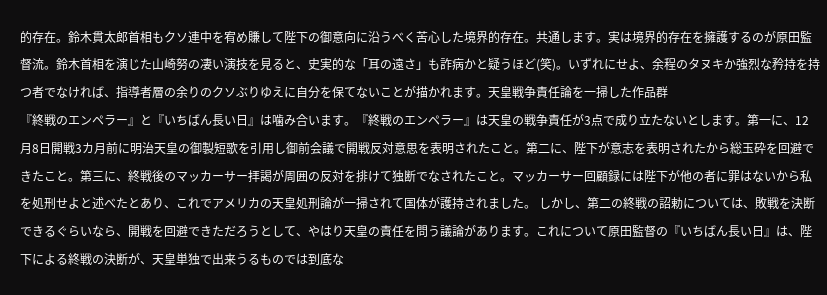的存在。鈴木貫太郎首相もクソ連中を宥め賺して陛下の御意向に沿うべく苦心した境界的存在。共通します。実は境界的存在を擁護するのが原田監督流。鈴木首相を演じた山崎努の凄い演技を見ると、史実的な「耳の遠さ」も詐病かと疑うほど(笑)。いずれにせよ、余程のタヌキか強烈な矜持を持つ者でなければ、指導者層の余りのクソぶりゆえに自分を保てないことが描かれます。天皇戦争責任論を一掃した作品群
『終戦のエンペラー』と『いちばん長い日』は噛み合います。『終戦のエンペラー』は天皇の戦争責任が3点で成り立たないとします。第一に、12月8日開戦3カ月前に明治天皇の御製短歌を引用し御前会議で開戦反対意思を表明されたこと。第二に、陛下が意志を表明されたから総玉砕を回避できたこと。第三に、終戦後のマッカーサー拝謁が周囲の反対を排けて独断でなされたこと。マッカーサー回顧録には陛下が他の者に罪はないから私を処刑せよと述べたとあり、これでアメリカの天皇処刑論が一掃されて国体が護持されました。 しかし、第二の終戦の詔勅については、敗戦を決断できるぐらいなら、開戦を回避できただろうとして、やはり天皇の責任を問う議論があります。これについて原田監督の『いちばん長い日』は、陛下による終戦の決断が、天皇単独で出来うるものでは到底な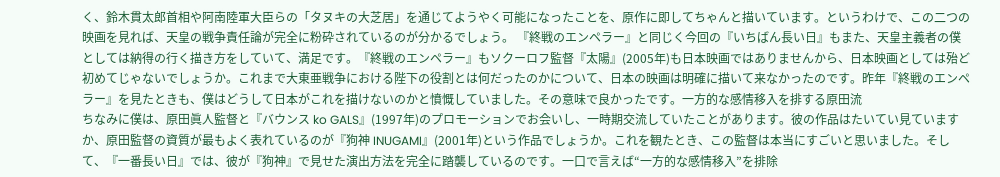く、鈴木貫太郎首相や阿南陸軍大臣らの「タヌキの大芝居」を通じてようやく可能になったことを、原作に即してちゃんと描いています。というわけで、この二つの映画を見れば、天皇の戦争責任論が完全に粉砕されているのが分かるでしょう。 『終戦のエンペラー』と同じく今回の『いちばん長い日』もまた、天皇主義者の僕としては納得の行く描き方をしていて、満足です。『終戦のエンペラー』もソクーロフ監督『太陽』(2005年)も日本映画ではありませんから、日本映画としては殆ど初めてじゃないでしょうか。これまで大東亜戦争における陛下の役割とは何だったのかについて、日本の映画は明確に描いて来なかったのです。昨年『終戦のエンペラー』を見たときも、僕はどうして日本がこれを描けないのかと憤慨していました。その意味で良かったです。一方的な感情移入を排する原田流
ちなみに僕は、原田眞人監督と『バウンス ko GALS』(1997年)のプロモーションでお会いし、一時期交流していたことがあります。彼の作品はたいてい見ていますか、原田監督の資質が最もよく表れているのが『狗神 INUGAMI』(2001年)という作品でしょうか。これを観たとき、この監督は本当にすごいと思いました。そして、『一番長い日』では、彼が『狗神』で見せた演出方法を完全に踏襲しているのです。一口で言えば“一方的な感情移入”を排除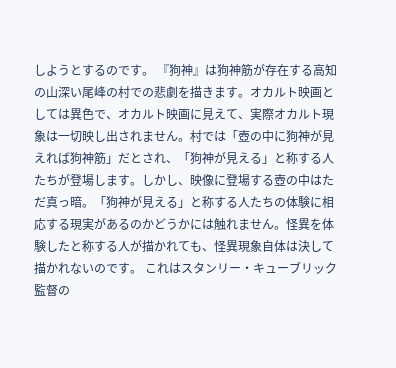しようとするのです。 『狗神』は狗神筋が存在する高知の山深い尾峰の村での悲劇を描きます。オカルト映画としては異色で、オカルト映画に見えて、実際オカルト現象は一切映し出されません。村では「壺の中に狗神が見えれば狗神筋」だとされ、「狗神が見える」と称する人たちが登場します。しかし、映像に登場する壺の中はただ真っ暗。「狗神が見える」と称する人たちの体験に相応する現実があるのかどうかには触れません。怪異を体験したと称する人が描かれても、怪異現象自体は決して描かれないのです。 これはスタンリー・キューブリック監督の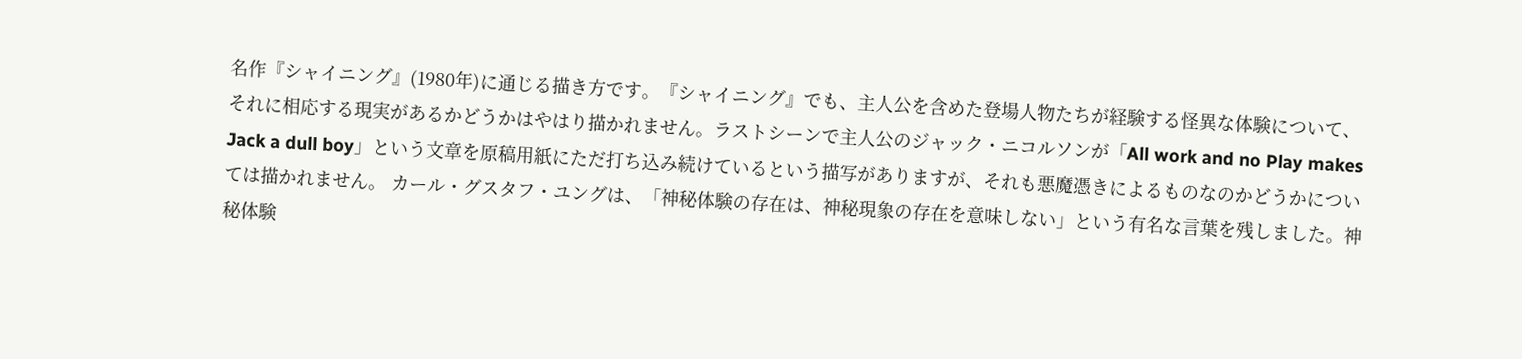名作『シャイニング』(1980年)に通じる描き方です。『シャイニング』でも、主人公を含めた登場人物たちが経験する怪異な体験について、それに相応する現実があるかどうかはやはり描かれません。ラストシーンで主人公のジャック・ニコルソンが「All work and no Play makes Jack a dull boy」という文章を原稿用紙にただ打ち込み続けているという描写がありますが、それも悪魔憑きによるものなのかどうかについては描かれません。 カール・グスタフ・ユングは、「神秘体験の存在は、神秘現象の存在を意味しない」という有名な言葉を残しました。神秘体験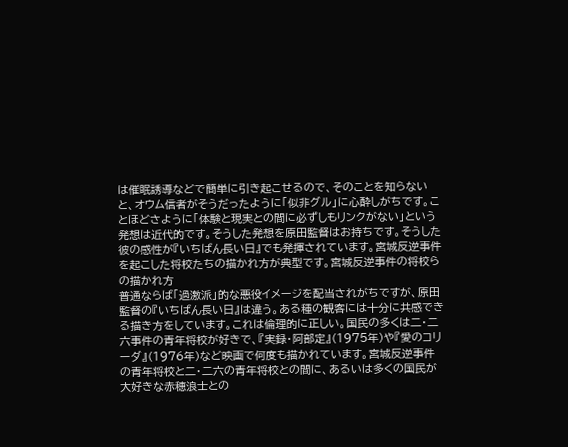は催眠誘導などで簡単に引き起こせるので、そのことを知らないと、オウム信者がそうだったように「似非グル」に心酔しがちです。ことほどさように「体験と現実との間に必ずしもリンクがない」という発想は近代的です。そうした発想を原田監督はお持ちです。そうした彼の感性が『いちばん長い日』でも発揮されています。宮城反逆事件を起こした将校たちの描かれ方が典型です。宮城反逆事件の将校らの描かれ方
普通ならば「過激派」的な悪役イメージを配当されがちですが、原田監督の『いちばん長い日』は違う。ある種の観客には十分に共感できる描き方をしています。これは倫理的に正しい。国民の多くは二・二六事件の青年将校が好きで、『実録・阿部定』(1975年)や『愛のコリーダ』(1976年)など映画で何度も描かれています。宮城反逆事件の青年将校と二・二六の青年将校との間に、あるいは多くの国民が大好きな赤穂浪士との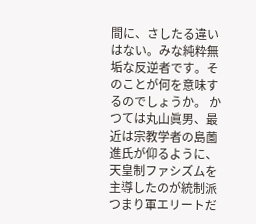間に、さしたる違いはない。みな純粋無垢な反逆者です。そのことが何を意味するのでしょうか。 かつては丸山眞男、最近は宗教学者の島薗進氏が仰るように、天皇制ファシズムを主導したのが統制派つまり軍エリートだ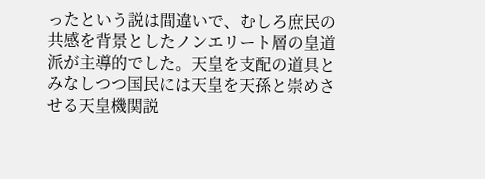ったという説は間違いで、むしろ庶民の共感を背景としたノンエリート層の皇道派が主導的でした。天皇を支配の道具とみなしつつ国民には天皇を天孫と崇めさせる天皇機関説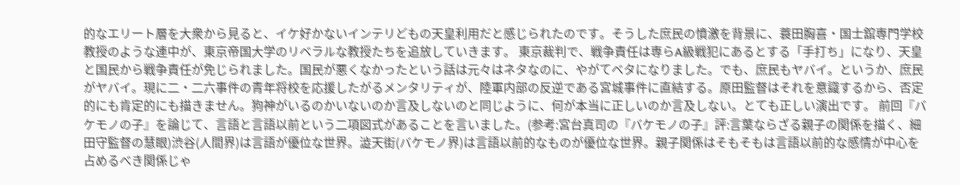的なエリート層を大衆から見ると、イケ好かないインテリどもの天皇利用だと感じられたのです。そうした庶民の憤激を背景に、蓑田胸喜・国士舘専門学校教授のような連中が、東京帝国大学のリベラルな教授たちを追放していきます。 東京裁判で、戦争責任は専らA級戦犯にあるとする「手打ち」になり、天皇と国民から戦争責任が免じられました。国民が悪くなかったという話は元々はネタなのに、やがてベタになりました。でも、庶民もヤバイ。というか、庶民がヤバイ。現に二・二六事件の青年将校を応援したがるメンタリティが、陸軍内部の反逆である宮城事件に直結する。原田監督はそれを意識するから、否定的にも肯定的にも描きません。狗神がいるのかいないのか言及しないのと同じように、何が本当に正しいのか言及しない。とても正しい演出です。 前回『バケモノの子』を論じて、言語と言語以前という二項図式があることを言いました。(参考:宮台真司の『バケモノの子』評:言葉ならざる親子の関係を描く、細田守監督の慧眼)渋谷(人間界)は言語が優位な世界。澁天街(バケモノ界)は言語以前的なものが優位な世界。親子関係はそもそもは言語以前的な感情が中心を占めるべき関係じゃ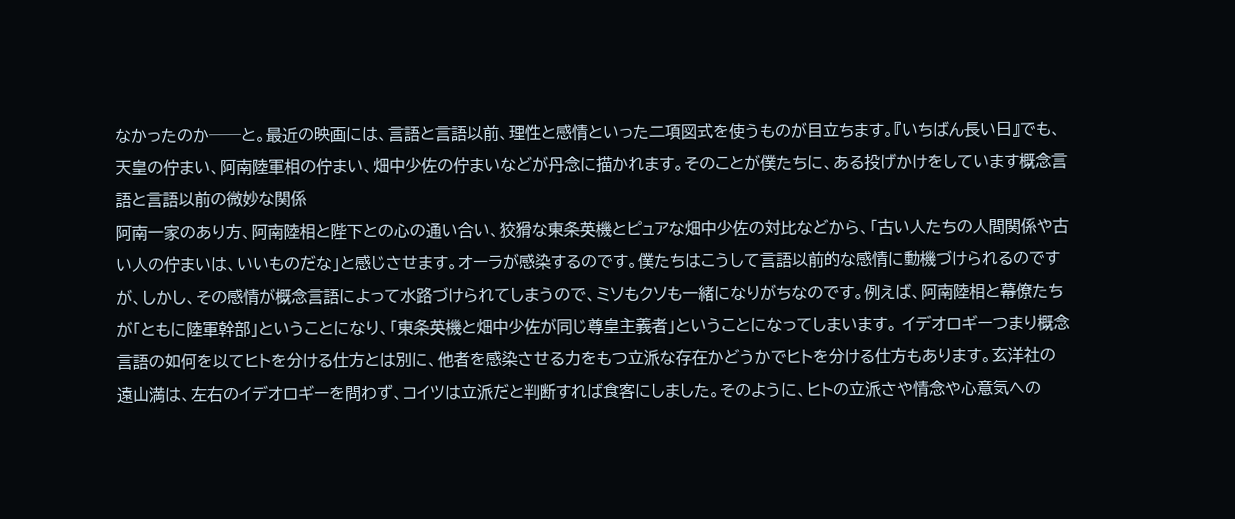なかったのか──と。最近の映画には、言語と言語以前、理性と感情といった二項図式を使うものが目立ちます。『いちばん長い日』でも、天皇の佇まい、阿南陸軍相の佇まい、畑中少佐の佇まいなどが丹念に描かれます。そのことが僕たちに、ある投げかけをしています概念言語と言語以前の微妙な関係
阿南一家のあり方、阿南陸相と陛下との心の通い合い、狡猾な東条英機とピュアな畑中少佐の対比などから、「古い人たちの人間関係や古い人の佇まいは、いいものだな」と感じさせます。オーラが感染するのです。僕たちはこうして言語以前的な感情に動機づけられるのですが、しかし、その感情が概念言語によって水路づけられてしまうので、ミソもクソも一緒になりがちなのです。例えば、阿南陸相と幕僚たちが「ともに陸軍幹部」ということになり、「東条英機と畑中少佐が同じ尊皇主義者」ということになってしまいます。 イデオロギーつまり概念言語の如何を以てヒトを分ける仕方とは別に、他者を感染させる力をもつ立派な存在かどうかでヒトを分ける仕方もあります。玄洋社の遠山満は、左右のイデオロギーを問わず、コイツは立派だと判断すれば食客にしました。そのように、ヒトの立派さや情念や心意気への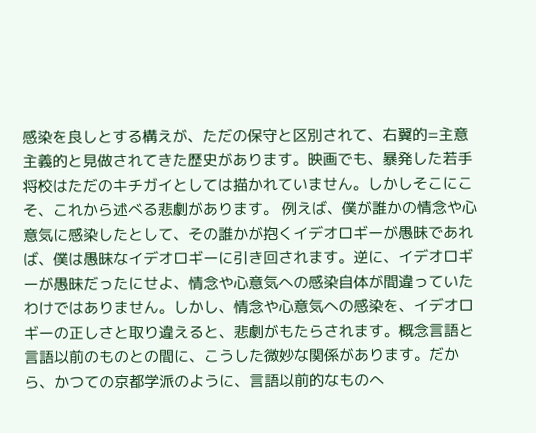感染を良しとする構えが、ただの保守と区別されて、右翼的=主意主義的と見做されてきた歴史があります。映画でも、暴発した若手将校はただのキチガイとしては描かれていません。しかしそこにこそ、これから述べる悲劇があります。 例えば、僕が誰かの情念や心意気に感染したとして、その誰かが抱くイデオロギーが愚昧であれば、僕は愚昧なイデオロギーに引き回されます。逆に、イデオロギーが愚昧だったにせよ、情念や心意気への感染自体が間違っていたわけではありません。しかし、情念や心意気への感染を、イデオロギーの正しさと取り違えると、悲劇がもたらされます。概念言語と言語以前のものとの間に、こうした微妙な関係があります。だから、かつての京都学派のように、言語以前的なものへ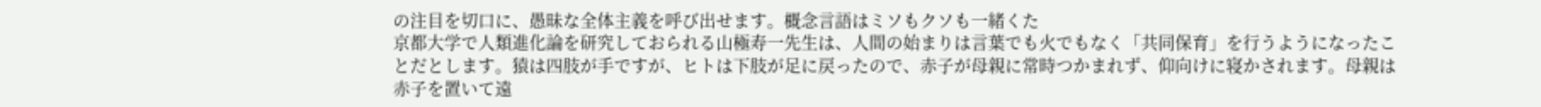の注目を切口に、愚昧な全体主義を呼び出せます。概念言語はミソもクソも一緒くた
京都大学で人類進化論を研究しておられる山極寿一先生は、人間の始まりは言葉でも火でもなく「共同保育」を行うようになったことだとします。猿は四肢が手ですが、ヒトは下肢が足に戻ったので、赤子が母親に常時つかまれず、仰向けに寝かされます。母親は赤子を置いて遠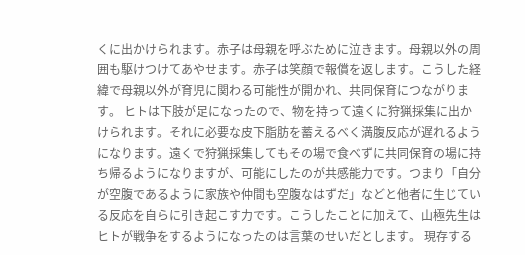くに出かけられます。赤子は母親を呼ぶために泣きます。母親以外の周囲も駆けつけてあやせます。赤子は笑顔で報償を返します。こうした経緯で母親以外が育児に関わる可能性が開かれ、共同保育につながります。 ヒトは下肢が足になったので、物を持って遠くに狩猟採集に出かけられます。それに必要な皮下脂肪を蓄えるべく満腹反応が遅れるようになります。遠くで狩猟採集してもその場で食べずに共同保育の場に持ち帰るようになりますが、可能にしたのが共感能力です。つまり「自分が空腹であるように家族や仲間も空腹なはずだ」などと他者に生じている反応を自らに引き起こす力です。こうしたことに加えて、山極先生はヒトが戦争をするようになったのは言葉のせいだとします。 現存する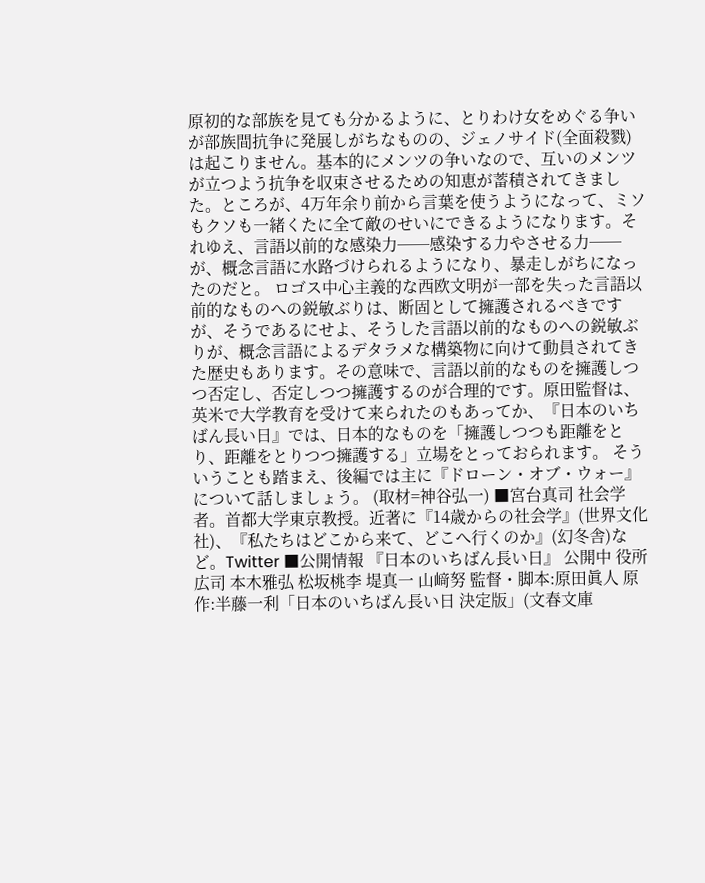原初的な部族を見ても分かるように、とりわけ女をめぐる争いが部族間抗争に発展しがちなものの、ジェノサイド(全面殺戮)は起こりません。基本的にメンツの争いなので、互いのメンツが立つよう抗争を収束させるための知恵が蓄積されてきました。ところが、4万年余り前から言葉を使うようになって、ミソもクソも一緒くたに全て敵のせいにできるようになります。それゆえ、言語以前的な感染力──感染する力やさせる力──が、概念言語に水路づけられるようになり、暴走しがちになったのだと。 ロゴス中心主義的な西欧文明が一部を失った言語以前的なものへの鋭敏ぶりは、断固として擁護されるべきですが、そうであるにせよ、そうした言語以前的なものへの鋭敏ぶりが、概念言語によるデタラメな構築物に向けて動員されてきた歴史もあります。その意味で、言語以前的なものを擁護しつつ否定し、否定しつつ擁護するのが合理的です。原田監督は、英米で大学教育を受けて来られたのもあってか、『日本のいちばん長い日』では、日本的なものを「擁護しつつも距離をとり、距離をとりつつ擁護する」立場をとっておられます。 そういうことも踏まえ、後編では主に『ドローン・オブ・ウォー』について話しましょう。 (取材=神谷弘一) ■宮台真司 社会学者。首都大学東京教授。近著に『14歳からの社会学』(世界文化社)、『私たちはどこから来て、どこへ行くのか』(幻冬舎)など。Twitter ■公開情報 『日本のいちばん長い日』 公開中 役所広司 本木雅弘 松坂桃李 堤真一 山﨑努 監督・脚本:原田眞人 原作:半藤一利「日本のいちばん長い日 決定版」(文春文庫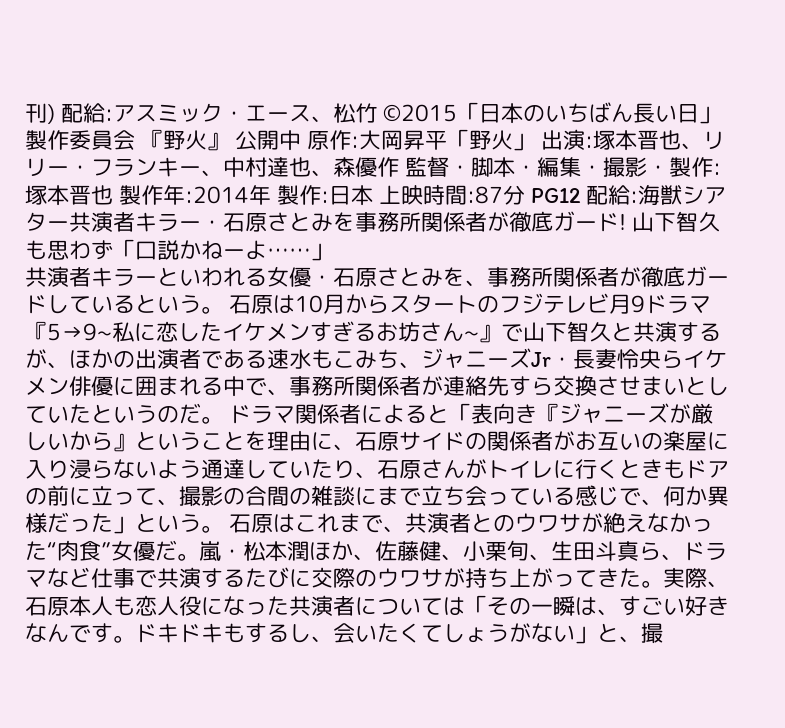刊) 配給:アスミック・エース、松竹 ©2015「日本のいちばん長い日」製作委員会 『野火』 公開中 原作:大岡昇平「野火」 出演:塚本晋也、リリー・フランキー、中村達也、森優作 監督・脚本・編集・撮影・製作:塚本晋也 製作年:2014年 製作:日本 上映時間:87分 PG12 配給:海獣シアター共演者キラー・石原さとみを事務所関係者が徹底ガード! 山下智久も思わず「口説かねーよ……」
共演者キラーといわれる女優・石原さとみを、事務所関係者が徹底ガードしているという。 石原は10月からスタートのフジテレビ月9ドラマ『5→9~私に恋したイケメンすぎるお坊さん~』で山下智久と共演するが、ほかの出演者である速水もこみち、ジャニーズJr・長妻怜央らイケメン俳優に囲まれる中で、事務所関係者が連絡先すら交換させまいとしていたというのだ。 ドラマ関係者によると「表向き『ジャニーズが厳しいから』ということを理由に、石原サイドの関係者がお互いの楽屋に入り浸らないよう通達していたり、石原さんがトイレに行くときもドアの前に立って、撮影の合間の雑談にまで立ち会っている感じで、何か異様だった」という。 石原はこれまで、共演者とのウワサが絶えなかった“肉食”女優だ。嵐・松本潤ほか、佐藤健、小栗旬、生田斗真ら、ドラマなど仕事で共演するたびに交際のウワサが持ち上がってきた。実際、石原本人も恋人役になった共演者については「その一瞬は、すごい好きなんです。ドキドキもするし、会いたくてしょうがない」と、撮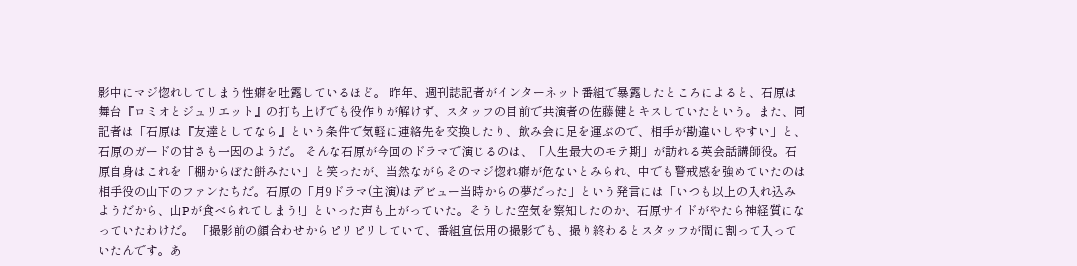影中にマジ惚れしてしまう性癖を吐露しているほど。 昨年、週刊誌記者がインターネット番組で暴露したところによると、石原は舞台『ロミオとジュリエット』の打ち上げでも役作りが解けず、スタッフの目前で共演者の佐藤健とキスしていたという。また、同記者は「石原は『友達としてなら』という条件で気軽に連絡先を交換したり、飲み会に足を運ぶので、相手が勘違いしやすい」と、石原のガードの甘さも一因のようだ。 そんな石原が今回のドラマで演じるのは、「人生最大のモテ期」が訪れる英会話講師役。石原自身はこれを「棚からぼた餅みたい」と笑ったが、当然ながらそのマジ惚れ癖が危ないとみられ、中でも警戒感を強めていたのは相手役の山下のファンたちだ。石原の「月9ドラマ(主演)はデビュー当時からの夢だった」という発言には「いつも以上の入れ込みようだから、山Pが食べられてしまう!」といった声も上がっていた。そうした空気を察知したのか、石原サイドがやたら神経質になっていたわけだ。 「撮影前の顔合わせからピリピリしていて、番組宣伝用の撮影でも、撮り終わるとスタッフが間に割って入っていたんです。あ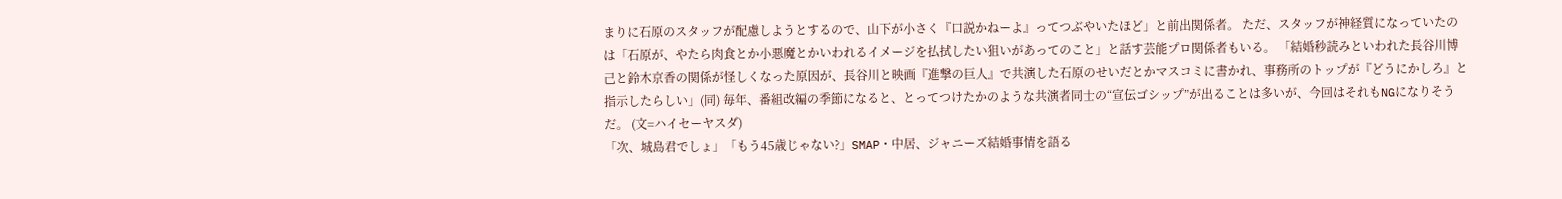まりに石原のスタッフが配慮しようとするので、山下が小さく『口説かねーよ』ってつぶやいたほど」と前出関係者。 ただ、スタッフが神経質になっていたのは「石原が、やたら肉食とか小悪魔とかいわれるイメージを払拭したい狙いがあってのこと」と話す芸能プロ関係者もいる。 「結婚秒読みといわれた長谷川博己と鈴木京香の関係が怪しくなった原因が、長谷川と映画『進撃の巨人』で共演した石原のせいだとかマスコミに書かれ、事務所のトップが『どうにかしろ』と指示したらしい」(同) 毎年、番組改編の季節になると、とってつけたかのような共演者同士の“宣伝ゴシップ”が出ることは多いが、今回はそれもNGになりそうだ。 (文=ハイセーヤスダ)
「次、城島君でしょ」「もう45歳じゃない?」SMAP・中居、ジャニーズ結婚事情を語る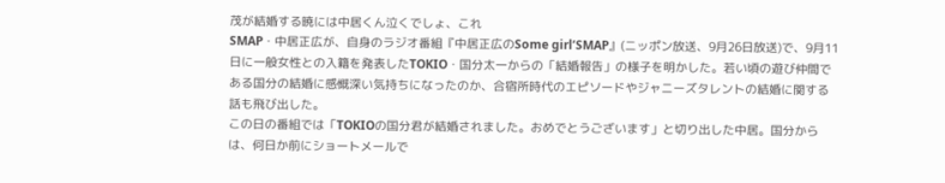茂が結婚する暁には中居くん泣くでしょ、これ
SMAP・中居正広が、自身のラジオ番組『中居正広のSome girl’SMAP』(ニッポン放送、9月26日放送)で、9月11日に一般女性との入籍を発表したTOKIO・国分太一からの「結婚報告」の様子を明かした。若い頃の遊び仲間である国分の結婚に感慨深い気持ちになったのか、合宿所時代のエピソードやジャニーズタレントの結婚に関する話も飛び出した。
この日の番組では「TOKIOの国分君が結婚されました。おめでとうございます」と切り出した中居。国分からは、何日か前にショートメールで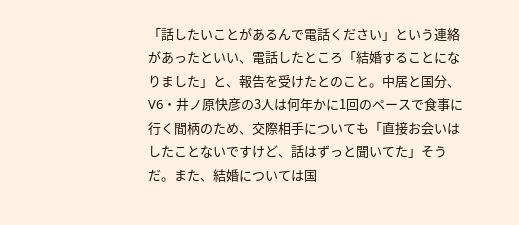「話したいことがあるんで電話ください」という連絡があったといい、電話したところ「結婚することになりました」と、報告を受けたとのこと。中居と国分、V6・井ノ原快彦の3人は何年かに1回のペースで食事に行く間柄のため、交際相手についても「直接お会いはしたことないですけど、話はずっと聞いてた」そうだ。また、結婚については国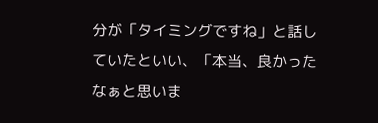分が「タイミングですね」と話していたといい、「本当、良かったなぁと思いま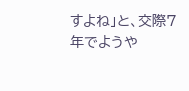すよね」と、交際7年でようや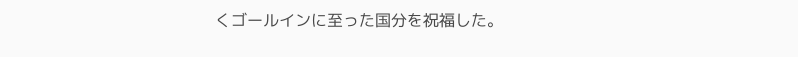くゴールインに至った国分を祝福した。